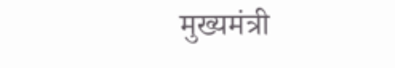मुख्यमंत्री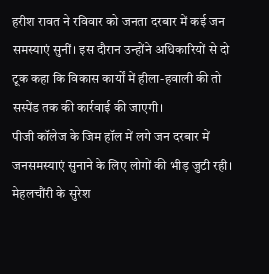हरीश रावत ने रविवार को जनता दरबार में कई जन समस्याएं सुनीं। इस दौरान उन्होंने अधिकारियों से दो टूक कहा कि विकास कार्यों में हीला-हवाली की तो सस्पेंड तक की कार्रवाई की जाएगी।
पीजी कॉलेज के जिम हॉल में लगे जन दरबार में जनसमस्याएं सुनाने के लिए लोगों की भीड़ जुटी रही। मेहलचौंरी के सुरेश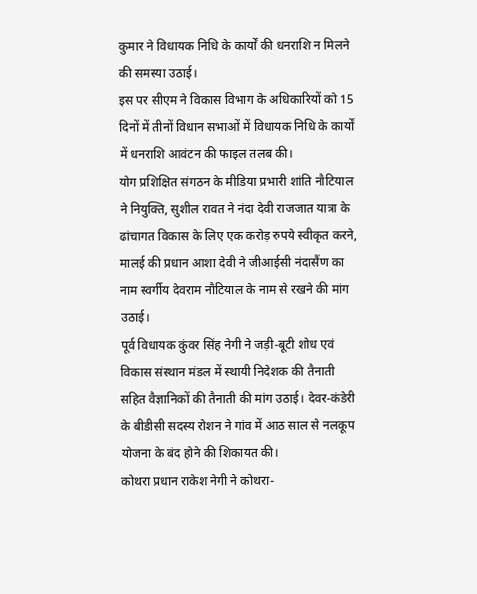कुमार ने विधायक निधि के कार्यों की धनराशि न मिलने की समस्या उठाई।
इस पर सीएम ने विकास विभाग के अधिकारियों को 15 दिनों में तीनों विधान सभाओं में विधायक निधि के कार्यों में धनराशि आवंटन की फाइल तलब की।
योग प्रशिक्षित संगठन के मीडिया प्रभारी शांति नौटियाल ने नियुक्ति, सुशील रावत ने नंदा देवी राजजात यात्रा के ढांचागत विकास के लिए एक करोड़ रुपये स्वीकृत करने, मालई की प्रधान आशा देवी ने जीआईसी नंदासैंण का नाम स्वर्गीय देवराम नौटियाल के नाम से रखने की मांग उठाई।
पूर्व विधायक कुंवर सिंह नेगी ने जड़ी-बूटी शोध एवं विकास संस्थान मंडल में स्थायी निदेशक की तैनाती सहित वैज्ञानिकों की तैनाती की मांग उठाई। देवर-कंडेरी के बीडीसी सदस्य रोशन ने गांव में आठ साल से नलकूप योजना के बंद होने की शिकायत की।
कोथरा प्रधान राकेश नेगी ने कोथरा-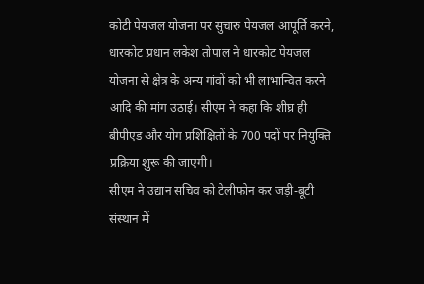कोटी पेयजल योजना पर सुचारु पेयजल आपूर्ति करने, धारकोट प्रधान लकेश तोपाल ने धारकोट पेयजल योजना से क्षेत्र के अन्य गांवों को भी लाभान्वित करने आदि की मांग उठाई। सीएम ने कहा कि शीघ्र ही बीपीएड और योग प्रशिक्षितों के 700 पदों पर नियुक्ति प्रक्रिया शुरू की जाएगी।
सीएम ने उद्यान सचिव को टेलीफोन कर जड़ी-बूटी संस्थान में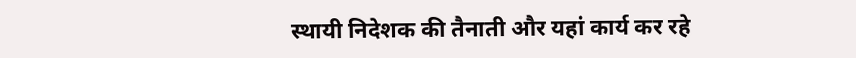स्थायी निदेशक की तैनाती और यहां कार्य कर रहे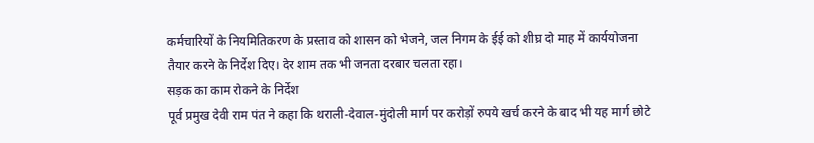कर्मचारियों के नियमितिकरण के प्रस्ताव को शासन को भेजने, जल निगम के ईई को शीघ्र दो माह में कार्ययोजना तैयार करने के निर्देश दिए। देर शाम तक भी जनता दरबार चलता रहा।
सड़क का काम रोकने के निर्देश
पूर्व प्रमुख देवी राम पंत ने कहा कि थराली-देवाल-मुंदोली मार्ग पर करोड़ों रुपये खर्च करने के बाद भी यह मार्ग छोटे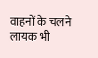वाहनों के चलने लायक भी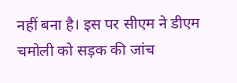नहीं बना है। इस पर सीएम ने डीएम चमोली को सड़क की जांच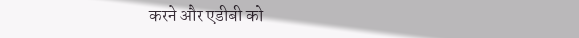करने और एडीबी को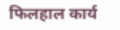फिलहाल कार्य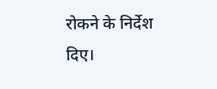रोकने के निर्देश दिए।